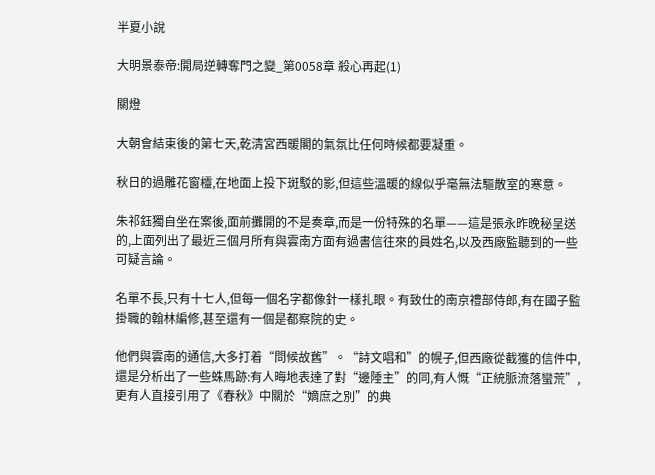半夏小說

大明景泰帝:開局逆轉奪門之變_第0058章 殺心再起(1)

關燈

大朝會結束後的第七天,乾清宮西暖閣的氣氛比任何時候都要凝重。

秋日的過雕花窗欞,在地面上投下斑駁的影,但這些溫暖的線似乎毫無法驅散室的寒意。

朱祁鈺獨自坐在案後,面前攤開的不是奏章,而是一份特殊的名單——這是張永昨晚秘呈送的,上面列出了最近三個月所有與雲南方面有過書信往來的員姓名,以及西廠監聽到的一些可疑言論。

名單不長,只有十七人,但每一個名字都像針一樣扎眼。有致仕的南京禮部侍郎,有在國子監掛職的翰林編修,甚至還有一個是都察院的史。

他們與雲南的通信,大多打着“問候故舊”。“詩文唱和”的幌子,但西廠從截獲的信件中,還是分析出了一些蛛馬跡:有人晦地表達了對“邊陲主”的同,有人慨“正統脈流落蠻荒”,更有人直接引用了《春秋》中關於“嫡庶之別”的典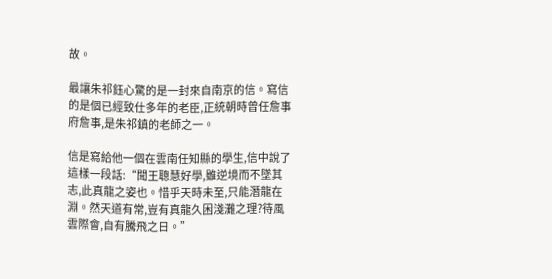故。

最讓朱祁鈺心驚的是一封來自南京的信。寫信的是個已經致仕多年的老臣,正統朝時曾任詹事府詹事,是朱祁鎮的老師之一。

信是寫給他一個在雲南任知縣的學生,信中說了這樣一段話:“聞王聰慧好學,雖逆境而不墜其志,此真龍之姿也。惜乎天時未至,只能潛龍在淵。然天道有常,豈有真龍久困淺灘之理?待風雲際會,自有騰飛之日。”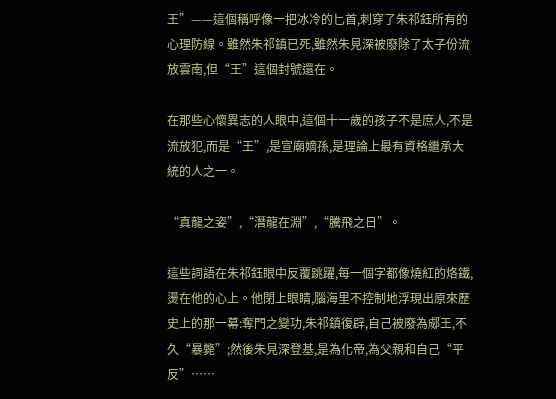王”——這個稱呼像一把冰冷的匕首,刺穿了朱祁鈺所有的心理防線。雖然朱祁鎮已死,雖然朱見深被廢除了太子份流放雲南,但“王”這個封號還在。

在那些心懷異志的人眼中,這個十一歲的孩子不是庶人,不是流放犯,而是“王”,是宣廟嫡孫,是理論上最有資格繼承大統的人之一。

“真龍之姿”,“潛龍在淵”,“騰飛之日”。

這些詞語在朱祁鈺眼中反覆跳躍,每一個字都像燒紅的烙鐵,燙在他的心上。他閉上眼睛,腦海里不控制地浮現出原來歷史上的那一幕:奪門之變功,朱祁鎮復辟,自己被廢為郕王,不久“暴斃”;然後朱見深登基,是為化帝,為父親和自己“平反”……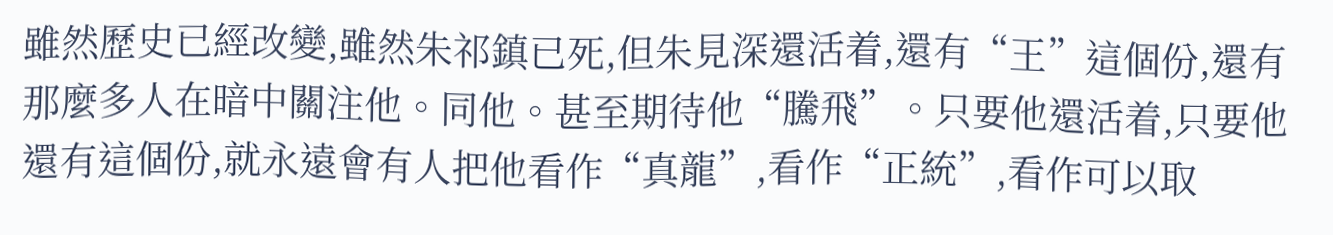雖然歷史已經改變,雖然朱祁鎮已死,但朱見深還活着,還有“王”這個份,還有那麼多人在暗中關注他。同他。甚至期待他“騰飛”。只要他還活着,只要他還有這個份,就永遠會有人把他看作“真龍”,看作“正統”,看作可以取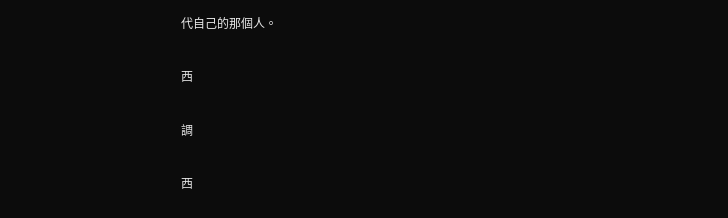代自己的那個人。

西

調

西